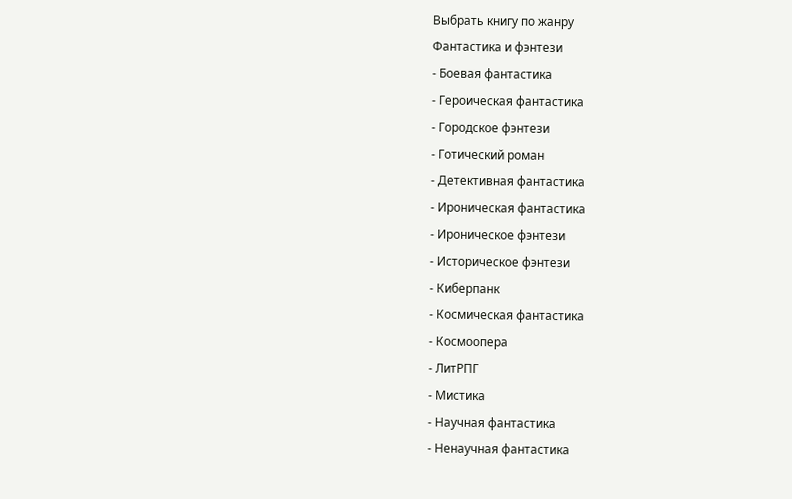Выбрать книгу по жанру
Фантастика и фэнтези
- Боевая фантастика
- Героическая фантастика
- Городское фэнтези
- Готический роман
- Детективная фантастика
- Ироническая фантастика
- Ироническое фэнтези
- Историческое фэнтези
- Киберпанк
- Космическая фантастика
- Космоопера
- ЛитРПГ
- Мистика
- Научная фантастика
- Ненаучная фантастика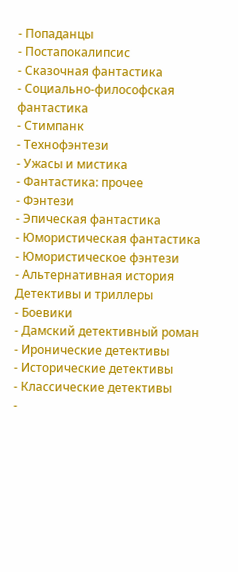- Попаданцы
- Постапокалипсис
- Сказочная фантастика
- Социально-философская фантастика
- Стимпанк
- Технофэнтези
- Ужасы и мистика
- Фантастика: прочее
- Фэнтези
- Эпическая фантастика
- Юмористическая фантастика
- Юмористическое фэнтези
- Альтернативная история
Детективы и триллеры
- Боевики
- Дамский детективный роман
- Иронические детективы
- Исторические детективы
- Классические детективы
-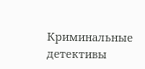Криминальные детективы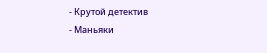- Крутой детектив
- Маньяки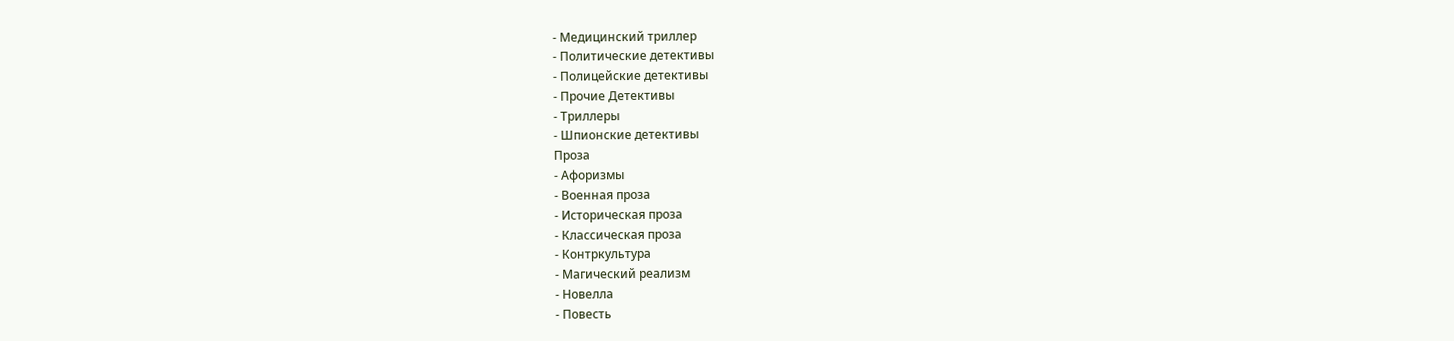- Медицинский триллер
- Политические детективы
- Полицейские детективы
- Прочие Детективы
- Триллеры
- Шпионские детективы
Проза
- Афоризмы
- Военная проза
- Историческая проза
- Классическая проза
- Контркультура
- Магический реализм
- Новелла
- Повесть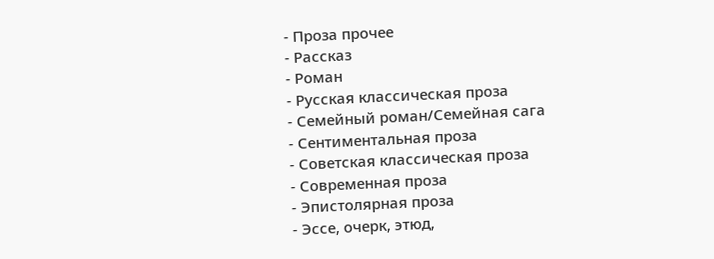- Проза прочее
- Рассказ
- Роман
- Русская классическая проза
- Семейный роман/Семейная сага
- Сентиментальная проза
- Советская классическая проза
- Современная проза
- Эпистолярная проза
- Эссе, очерк, этюд,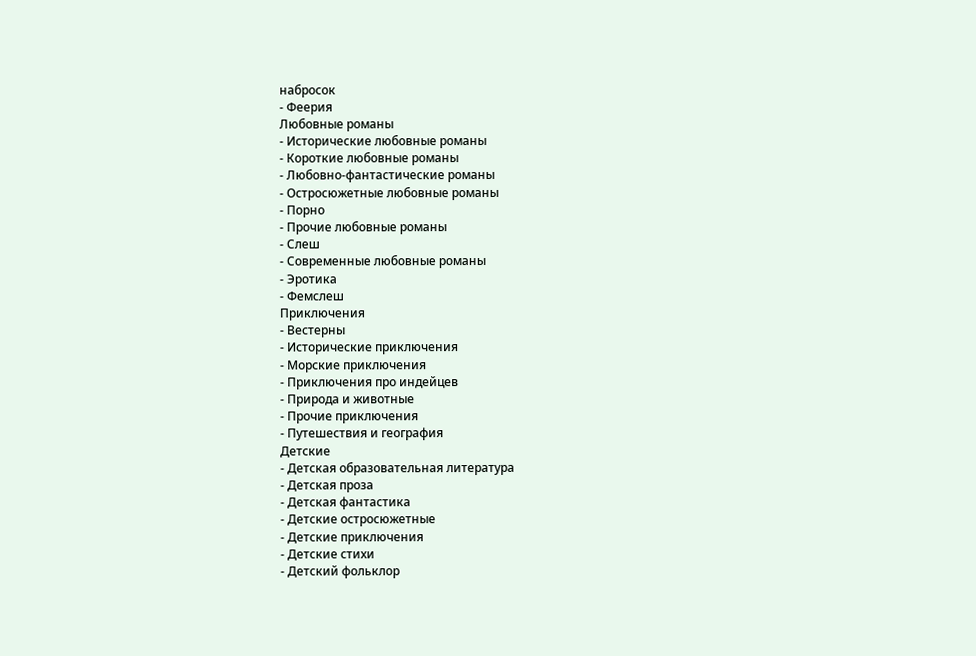набросок
- Феерия
Любовные романы
- Исторические любовные романы
- Короткие любовные романы
- Любовно-фантастические романы
- Остросюжетные любовные романы
- Порно
- Прочие любовные романы
- Слеш
- Современные любовные романы
- Эротика
- Фемслеш
Приключения
- Вестерны
- Исторические приключения
- Морские приключения
- Приключения про индейцев
- Природа и животные
- Прочие приключения
- Путешествия и география
Детские
- Детская образовательная литература
- Детская проза
- Детская фантастика
- Детские остросюжетные
- Детские приключения
- Детские стихи
- Детский фольклор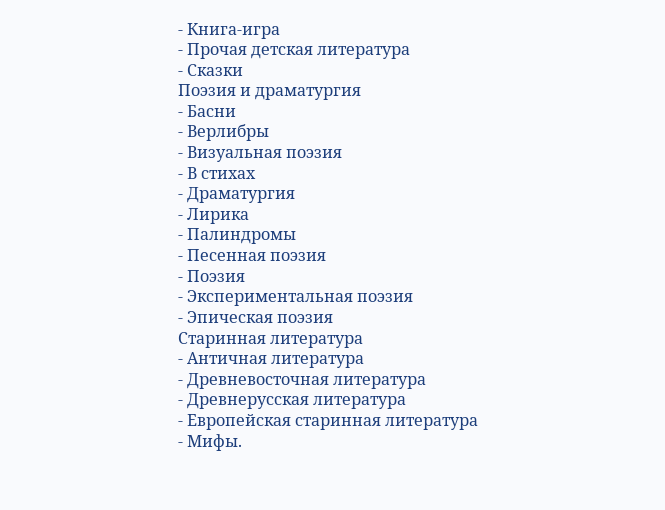- Книга-игра
- Прочая детская литература
- Сказки
Поэзия и драматургия
- Басни
- Верлибры
- Визуальная поэзия
- В стихах
- Драматургия
- Лирика
- Палиндромы
- Песенная поэзия
- Поэзия
- Экспериментальная поэзия
- Эпическая поэзия
Старинная литература
- Античная литература
- Древневосточная литература
- Древнерусская литература
- Европейская старинная литература
- Мифы.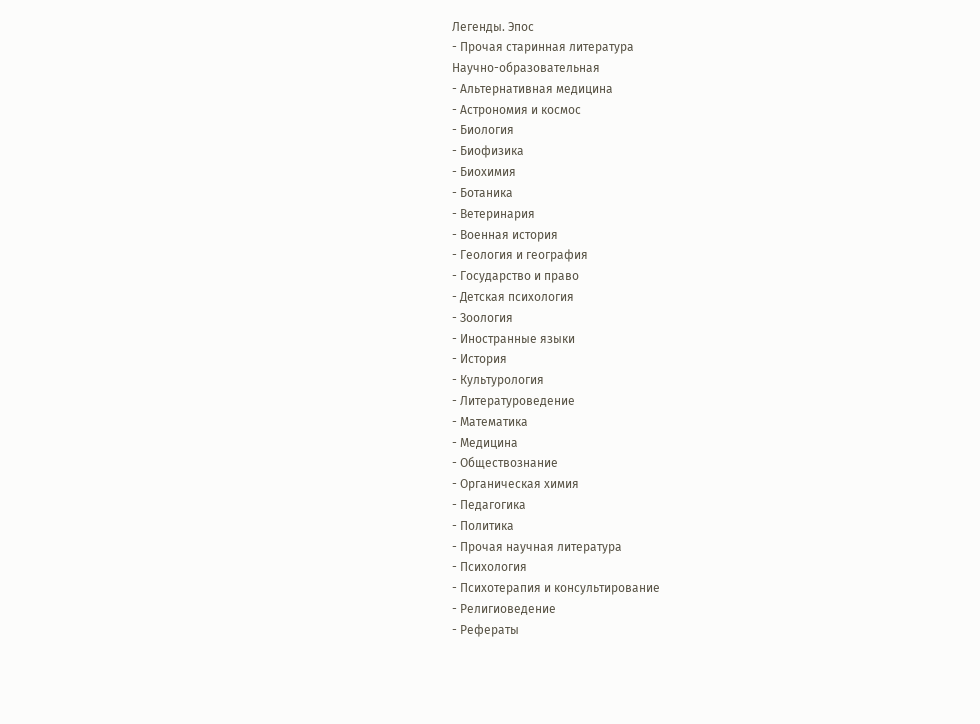Легенды. Эпос
- Прочая старинная литература
Научно-образовательная
- Альтернативная медицина
- Астрономия и космос
- Биология
- Биофизика
- Биохимия
- Ботаника
- Ветеринария
- Военная история
- Геология и география
- Государство и право
- Детская психология
- Зоология
- Иностранные языки
- История
- Культурология
- Литературоведение
- Математика
- Медицина
- Обществознание
- Органическая химия
- Педагогика
- Политика
- Прочая научная литература
- Психология
- Психотерапия и консультирование
- Религиоведение
- Рефераты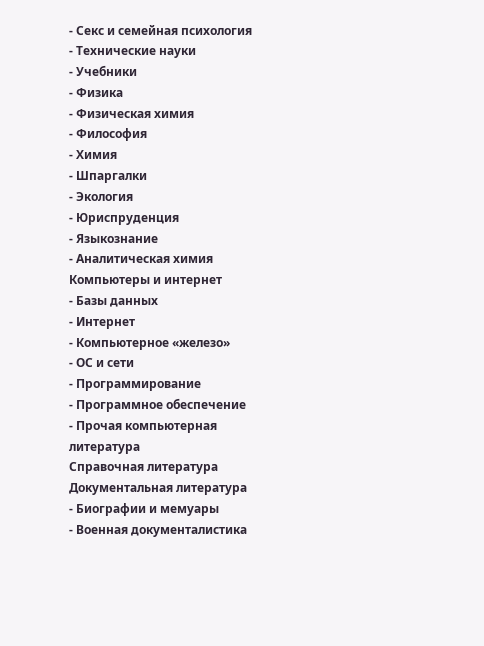- Секс и семейная психология
- Технические науки
- Учебники
- Физика
- Физическая химия
- Философия
- Химия
- Шпаргалки
- Экология
- Юриспруденция
- Языкознание
- Аналитическая химия
Компьютеры и интернет
- Базы данных
- Интернет
- Компьютерное «железо»
- ОС и сети
- Программирование
- Программное обеспечение
- Прочая компьютерная литература
Справочная литература
Документальная литература
- Биографии и мемуары
- Военная документалистика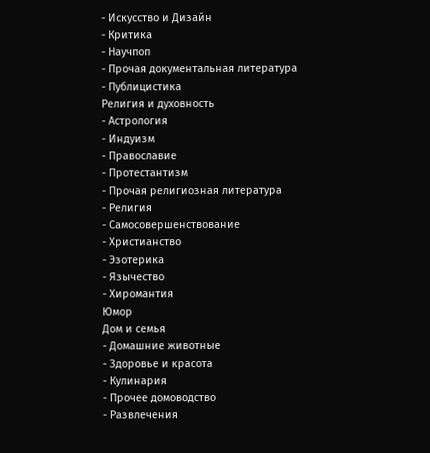- Искусство и Дизайн
- Критика
- Научпоп
- Прочая документальная литература
- Публицистика
Религия и духовность
- Астрология
- Индуизм
- Православие
- Протестантизм
- Прочая религиозная литература
- Религия
- Самосовершенствование
- Христианство
- Эзотерика
- Язычество
- Хиромантия
Юмор
Дом и семья
- Домашние животные
- Здоровье и красота
- Кулинария
- Прочее домоводство
- Развлечения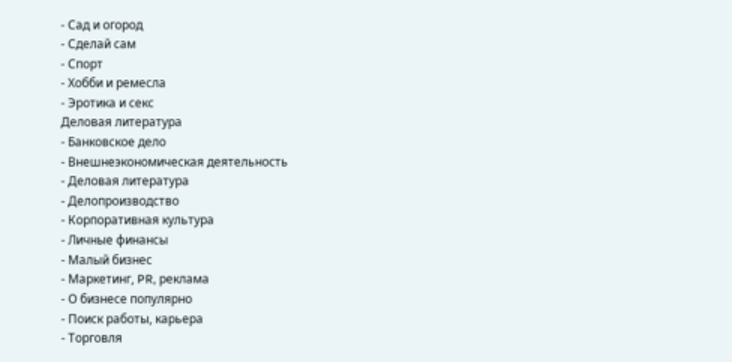- Сад и огород
- Сделай сам
- Спорт
- Хобби и ремесла
- Эротика и секс
Деловая литература
- Банковское дело
- Внешнеэкономическая деятельность
- Деловая литература
- Делопроизводство
- Корпоративная культура
- Личные финансы
- Малый бизнес
- Маркетинг, PR, реклама
- О бизнесе популярно
- Поиск работы, карьера
- Торговля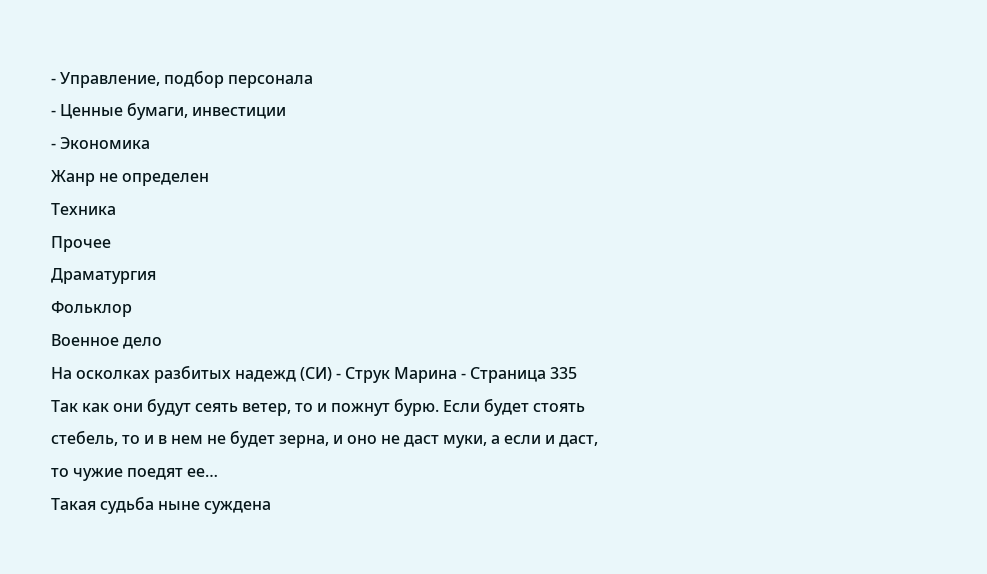- Управление, подбор персонала
- Ценные бумаги, инвестиции
- Экономика
Жанр не определен
Техника
Прочее
Драматургия
Фольклор
Военное дело
На осколках разбитых надежд (СИ) - Струк Марина - Страница 335
Так как они будут сеять ветер, то и пожнут бурю. Если будет стоять стебель, то и в нем не будет зерна, и оно не даст муки, а если и даст, то чужие поедят ее…
Такая судьба ныне суждена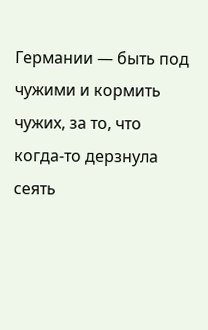Германии — быть под чужими и кормить чужих, за то, что когда-то дерзнула сеять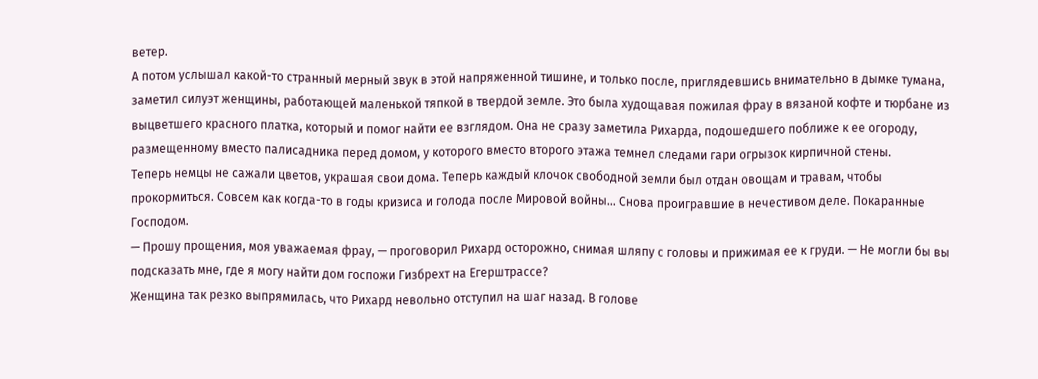ветер.
А потом услышал какой-то странный мерный звук в этой напряженной тишине, и только после, приглядевшись внимательно в дымке тумана, заметил силуэт женщины, работающей маленькой тяпкой в твердой земле. Это была худощавая пожилая фрау в вязаной кофте и тюрбане из выцветшего красного платка, который и помог найти ее взглядом. Она не сразу заметила Рихарда, подошедшего поближе к ее огороду, размещенному вместо палисадника перед домом, у которого вместо второго этажа темнел следами гари огрызок кирпичной стены.
Теперь немцы не сажали цветов, украшая свои дома. Теперь каждый клочок свободной земли был отдан овощам и травам, чтобы прокормиться. Совсем как когда-то в годы кризиса и голода после Мировой войны… Снова проигравшие в нечестивом деле. Покаранные Господом.
— Прошу прощения, моя уважаемая фрау, — проговорил Рихард осторожно, снимая шляпу с головы и прижимая ее к груди. — Не могли бы вы подсказать мне, где я могу найти дом госпожи Гизбрехт на Егерштрассе?
Женщина так резко выпрямилась, что Рихард невольно отступил на шаг назад. В голове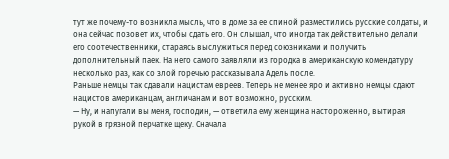тут же почему-то возникла мысль, что в доме за ее спиной разместились русские солдаты, и она сейчас позовет их, чтобы сдать его. Он слышал, что иногда так действительно делали его соотечественники, стараясь выслужиться перед союзниками и получить дополнительный паек. На него самого заявляли из городка в американскую комендатуру несколько раз, как со злой горечью рассказывала Адель после.
Раньше немцы так сдавали нацистам евреев. Теперь не менее яро и активно немцы сдают нацистов американцам, англичанам и вот возможно, русским.
— Ну, и напугали вы меня, господин, — ответила ему женщина настороженно, вытирая рукой в грязной перчатке щеку. Сначала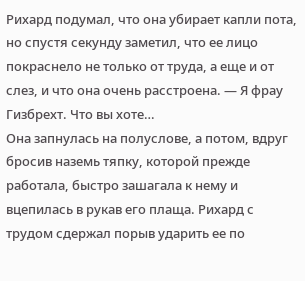Рихард подумал, что она убирает капли пота, но спустя секунду заметил, что ее лицо покраснело не только от труда, а еще и от слез, и что она очень расстроена. — Я фрау Гизбрехт. Что вы хоте…
Она запнулась на полуслове, а потом, вдруг бросив наземь тяпку, которой прежде работала, быстро зашагала к нему и вцепилась в рукав его плаща. Рихард с трудом сдержал порыв ударить ее по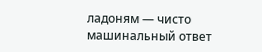ладоням — чисто машинальный ответ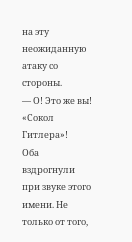на эту неожиданную атаку со стороны.
— О! Это же вы! «Сокол Гитлера»!
Оба вздрогнули при звуке этого имени. Не только от того,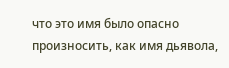что это имя было опасно произносить, как имя дьявола,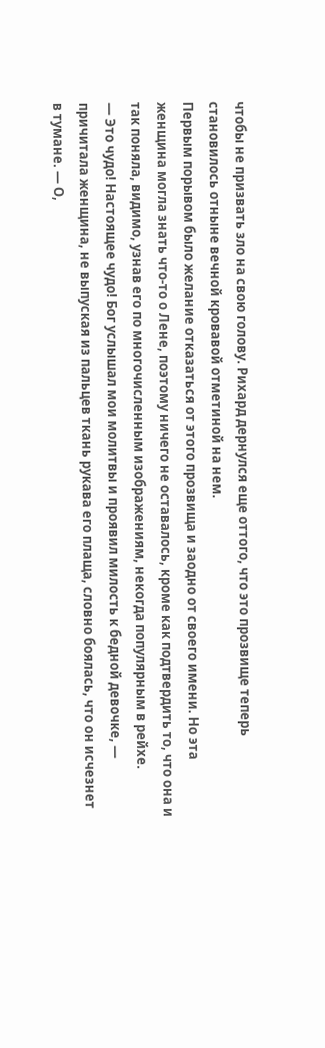чтобы не призвать зло на свою голову. Рихард дернулся еще оттого, что это прозвище теперь становилось отныне вечной кровавой отметиной на нем.
Первым порывом было желание отказаться от этого прозвища и заодно от своего имени. Но эта женщина могла знать что-то о Лене, поэтому ничего не оставалось, кроме как подтвердить то, что она и так поняла, видимо, узнав его по многочисленным изображениям, некогда популярным в рейхе.
— Это чудо! Настоящее чудо! Бог услышал мои молитвы и проявил милость к бедной девочке, — причитала женщина, не выпуская из пальцев ткань рукава его плаща, словно боялась, что он исчезнет в тумане. — О,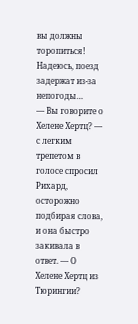вы должны торопиться! Надеюсь, поезд задержат из-за непогоды…
— Вы говорите о Хелене Хертц? — с легким трепетом в голосе спросил Рихард, осторожно подбирая слова, и она быстро закивала в ответ. — О Хелене Хертц из Тюрингии?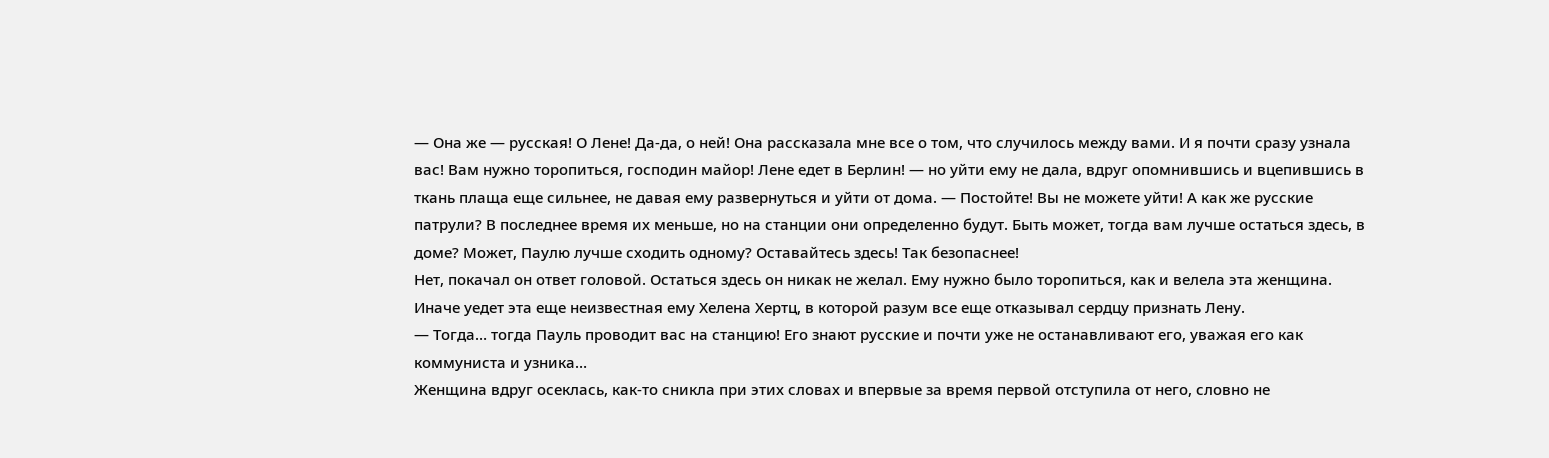— Она же — русская! О Лене! Да-да, о ней! Она рассказала мне все о том, что случилось между вами. И я почти сразу узнала вас! Вам нужно торопиться, господин майор! Лене едет в Берлин! — но уйти ему не дала, вдруг опомнившись и вцепившись в ткань плаща еще сильнее, не давая ему развернуться и уйти от дома. — Постойте! Вы не можете уйти! А как же русские патрули? В последнее время их меньше, но на станции они определенно будут. Быть может, тогда вам лучше остаться здесь, в доме? Может, Паулю лучше сходить одному? Оставайтесь здесь! Так безопаснее!
Нет, покачал он ответ головой. Остаться здесь он никак не желал. Ему нужно было торопиться, как и велела эта женщина. Иначе уедет эта еще неизвестная ему Хелена Хертц, в которой разум все еще отказывал сердцу признать Лену.
— Тогда… тогда Пауль проводит вас на станцию! Его знают русские и почти уже не останавливают его, уважая его как коммуниста и узника…
Женщина вдруг осеклась, как-то сникла при этих словах и впервые за время первой отступила от него, словно не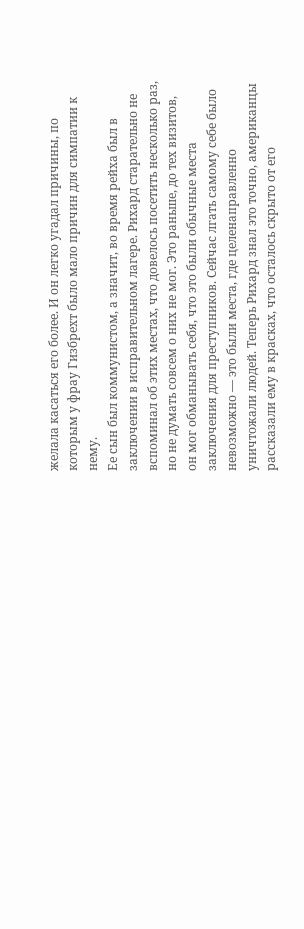желала касаться его более. И он легко угадал причины, по которым у фрау Гизбрехт было мало причин для симпатии к нему.
Ее сын был коммунистом, а значит, во время рейха был в заключении в исправительном лагере. Рихард старательно не вспоминал об этих местах, что довелось посетить несколько раз, но не думать совсем о них не мог. Это раньше, до тех визитов, он мог обманывать себя, что это были обычные места заключения для преступников. Сейчас лгать самому себе было невозможно — это были места, где целенаправленно уничтожали людей. Теперь Рихард знал это точно, американцы рассказали ему в красках, что осталось скрыто от его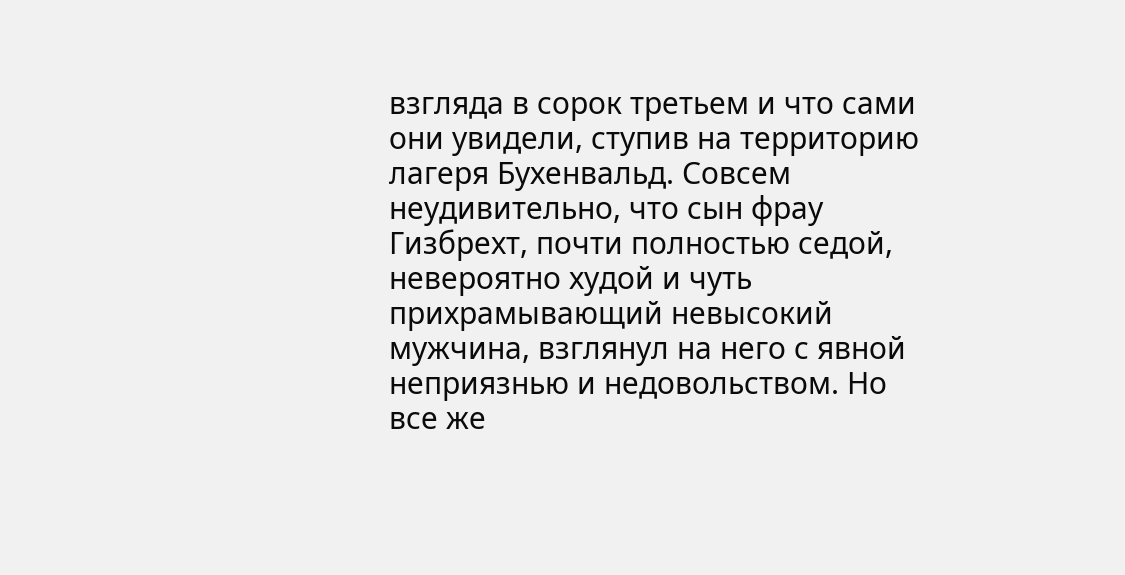взгляда в сорок третьем и что сами они увидели, ступив на территорию лагеря Бухенвальд. Совсем неудивительно, что сын фрау Гизбрехт, почти полностью седой, невероятно худой и чуть прихрамывающий невысокий мужчина, взглянул на него с явной неприязнью и недовольством. Но все же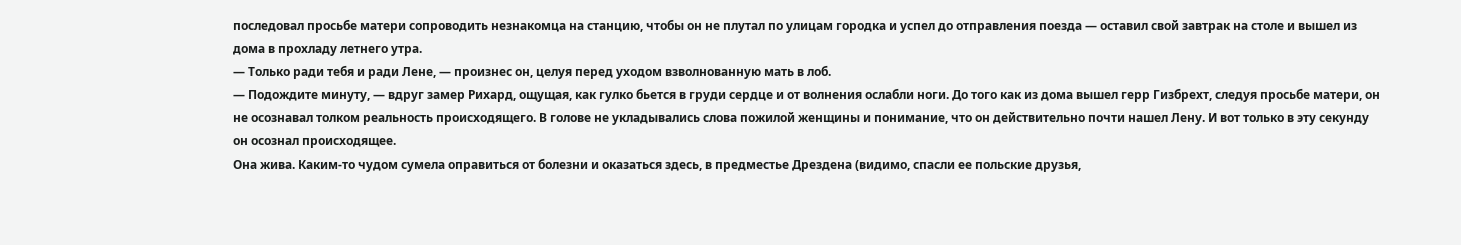последовал просьбе матери сопроводить незнакомца на станцию, чтобы он не плутал по улицам городка и успел до отправления поезда — оставил свой завтрак на столе и вышел из дома в прохладу летнего утра.
— Только ради тебя и ради Лене, — произнес он, целуя перед уходом взволнованную мать в лоб.
— Подождите минуту, — вдруг замер Рихард, ощущая, как гулко бьется в груди сердце и от волнения ослабли ноги. До того как из дома вышел герр Гизбрехт, следуя просьбе матери, он не осознавал толком реальность происходящего. В голове не укладывались слова пожилой женщины и понимание, что он действительно почти нашел Лену. И вот только в эту секунду он осознал происходящее.
Она жива. Каким-то чудом сумела оправиться от болезни и оказаться здесь, в предместье Дрездена (видимо, спасли ее польские друзья,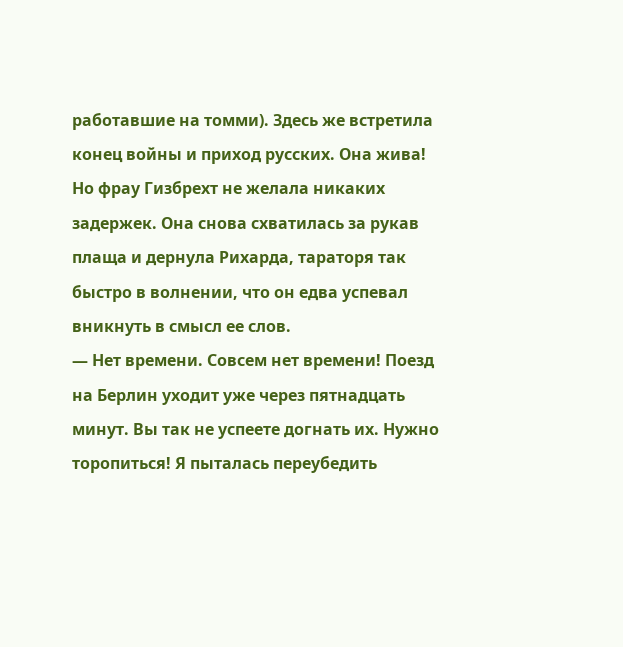работавшие на томми). Здесь же встретила конец войны и приход русских. Она жива!
Но фрау Гизбрехт не желала никаких задержек. Она снова схватилась за рукав плаща и дернула Рихарда, тараторя так быстро в волнении, что он едва успевал вникнуть в смысл ее слов.
— Нет времени. Совсем нет времени! Поезд на Берлин уходит уже через пятнадцать минут. Вы так не успеете догнать их. Нужно торопиться! Я пыталась переубедить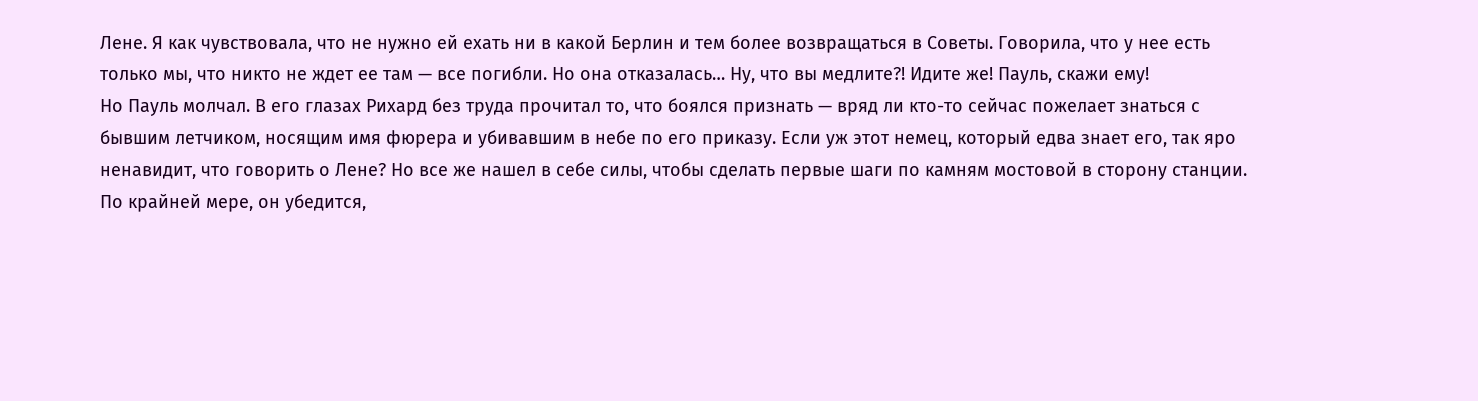Лене. Я как чувствовала, что не нужно ей ехать ни в какой Берлин и тем более возвращаться в Советы. Говорила, что у нее есть только мы, что никто не ждет ее там — все погибли. Но она отказалась… Ну, что вы медлите?! Идите же! Пауль, скажи ему!
Но Пауль молчал. В его глазах Рихард без труда прочитал то, что боялся признать — вряд ли кто-то сейчас пожелает знаться с бывшим летчиком, носящим имя фюрера и убивавшим в небе по его приказу. Если уж этот немец, который едва знает его, так яро ненавидит, что говорить о Лене? Но все же нашел в себе силы, чтобы сделать первые шаги по камням мостовой в сторону станции.
По крайней мере, он убедится,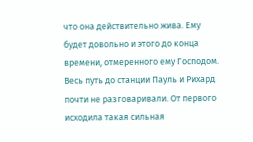что она действительно жива. Ему будет довольно и этого до конца времени, отмеренного ему Господом.
Весь путь до станции Пауль и Рихард почти не разговаривали. От первого исходила такая сильная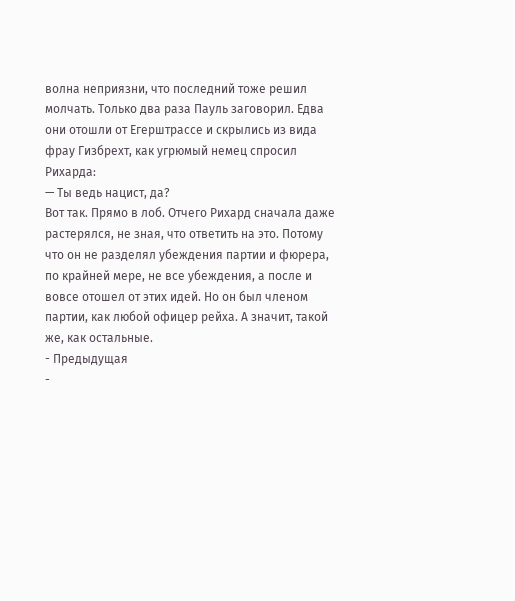волна неприязни, что последний тоже решил молчать. Только два раза Пауль заговорил. Едва они отошли от Егерштрассе и скрылись из вида фрау Гизбрехт, как угрюмый немец спросил Рихарда:
— Ты ведь нацист, да?
Вот так. Прямо в лоб. Отчего Рихард сначала даже растерялся, не зная, что ответить на это. Потому что он не разделял убеждения партии и фюрера, по крайней мере, не все убеждения, а после и вовсе отошел от этих идей. Но он был членом партии, как любой офицер рейха. А значит, такой же, как остальные.
- Предыдущая
-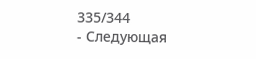335/344
- Следующая